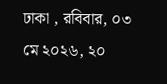ঢাকা , রবিবার, ০৩ মে ২০২৬, ২০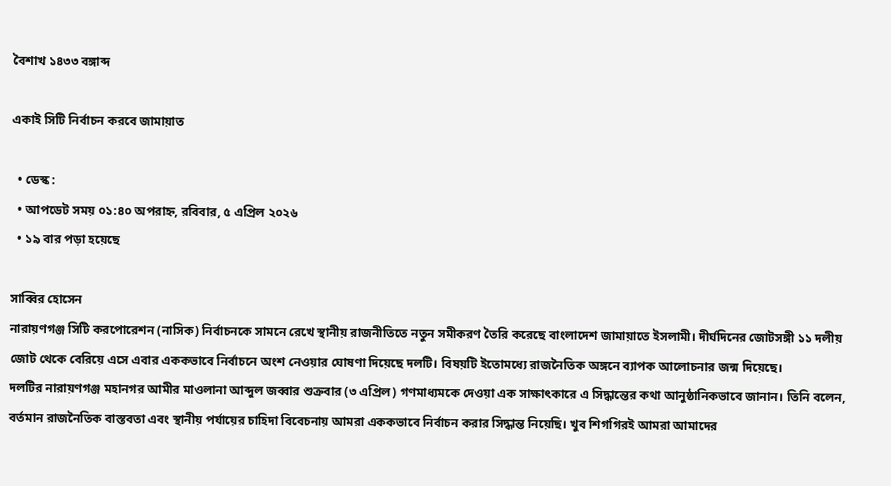বৈশাখ ১৪৩৩ বঙ্গাব্দ

একাই সিটি নির্বাচন করবে জামায়াত

  • ডেস্ক :
  • আপডেট সময় ০১:৪০ অপরাহ্ন, রবিবার, ৫ এপ্রিল ২০২৬
  • ১৯ বার পড়া হয়েছে

সাব্বির হোসেন
নারায়ণগঞ্জ সিটি করপোরেশন (নাসিক) নির্বাচনকে সামনে রেখে স্থানীয় রাজনীতিতে নতুন সমীকরণ তৈরি করেছে বাংলাদেশ জামায়াতে ইসলামী। দীর্ঘদিনের জোটসঙ্গী ১১ দলীয় জোট থেকে বেরিয়ে এসে এবার এককভাবে নির্বাচনে অংশ নেওয়ার ঘোষণা দিয়েছে দলটি। বিষয়টি ইতোমধ্যে রাজনৈতিক অঙ্গনে ব্যাপক আলোচনার জন্ম দিয়েছে।
দলটির নারায়ণগঞ্জ মহানগর আমীর মাওলানা আব্দুল জব্বার শুক্রবার (৩ এপ্রিল) গণমাধ্যমকে দেওয়া এক সাক্ষাৎকারে এ সিদ্ধান্তের কথা আনুষ্ঠানিকভাবে জানান। তিনি বলেন, বর্তমান রাজনৈতিক বাস্তবতা এবং স্থানীয় পর্যায়ের চাহিদা বিবেচনায় আমরা এককভাবে নির্বাচন করার সিদ্ধান্ত নিয়েছি। খুব শিগগিরই আমরা আমাদের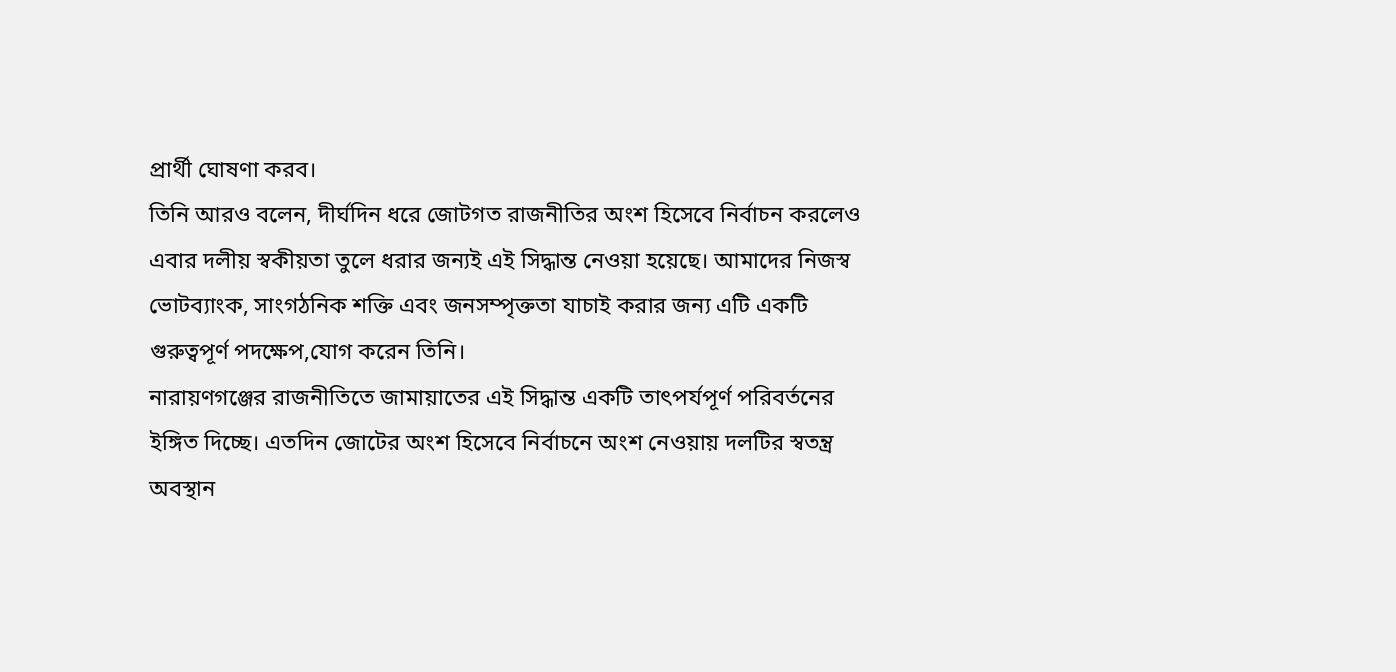প্রার্থী ঘোষণা করব।
তিনি আরও বলেন, দীর্ঘদিন ধরে জোটগত রাজনীতির অংশ হিসেবে নির্বাচন করলেও এবার দলীয় স্বকীয়তা তুলে ধরার জন্যই এই সিদ্ধান্ত নেওয়া হয়েছে। আমাদের নিজস্ব ভোটব্যাংক, সাংগঠনিক শক্তি এবং জনসম্পৃক্ততা যাচাই করার জন্য এটি একটি গুরুত্বপূর্ণ পদক্ষেপ,যোগ করেন তিনি।
নারায়ণগঞ্জের রাজনীতিতে জামায়াতের এই সিদ্ধান্ত একটি তাৎপর্যপূর্ণ পরিবর্তনের ইঙ্গিত দিচ্ছে। এতদিন জোটের অংশ হিসেবে নির্বাচনে অংশ নেওয়ায় দলটির স্বতন্ত্র অবস্থান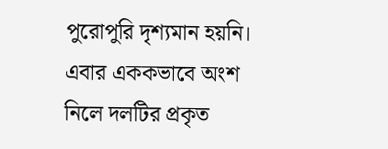পুরোপুরি দৃশ্যমান হয়নি। এবার এককভাবে অংশ নিলে দলটির প্রকৃত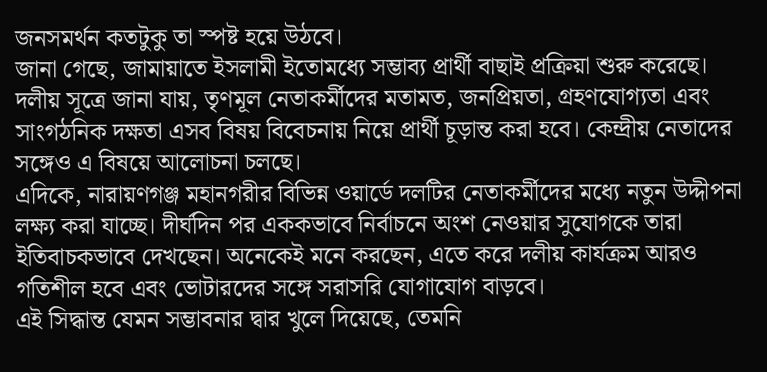জনসমর্থন কতটুকু তা স্পষ্ট হয়ে উঠবে।
জানা গেছে, জামায়াতে ইসলামী ইতোমধ্যে সম্ভাব্য প্রার্থী বাছাই প্রক্রিয়া শুরু করেছে। দলীয় সূত্রে জানা যায়, তৃণমূল নেতাকর্মীদের মতামত, জনপ্রিয়তা, গ্রহণযোগ্যতা এবং সাংগঠনিক দক্ষতা এসব বিষয় বিবেচনায় নিয়ে প্রার্থী চূড়ান্ত করা হবে। কেন্দ্রীয় নেতাদের সঙ্গেও এ বিষয়ে আলোচনা চলছে।
এদিকে, নারায়ণগঞ্জ মহানগরীর বিভিন্ন ওয়ার্ডে দলটির নেতাকর্মীদের মধ্যে নতুন উদ্দীপনা লক্ষ্য করা যাচ্ছে। দীর্ঘদিন পর এককভাবে নির্বাচনে অংশ নেওয়ার সুযোগকে তারা ইতিবাচকভাবে দেখছেন। অনেকেই মনে করছেন, এতে করে দলীয় কার্যক্রম আরও গতিশীল হবে এবং ভোটারদের সঙ্গে সরাসরি যোগাযোগ বাড়বে।
এই সিদ্ধান্ত যেমন সম্ভাবনার দ্বার খুলে দিয়েছে, তেমনি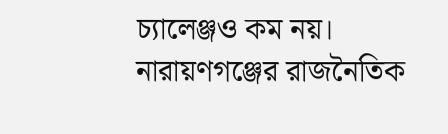চ্যালেঞ্জও কম নয়। নারায়ণগঞ্জের রাজনৈতিক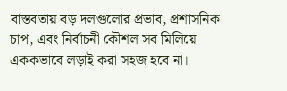বাস্তবতায় বড় দলগুলোর প্রভাব, প্রশাসনিক চাপ, এবং নির্বাচনী কৌশল সব মিলিয়ে এককভাবে লড়াই করা সহজ হবে না।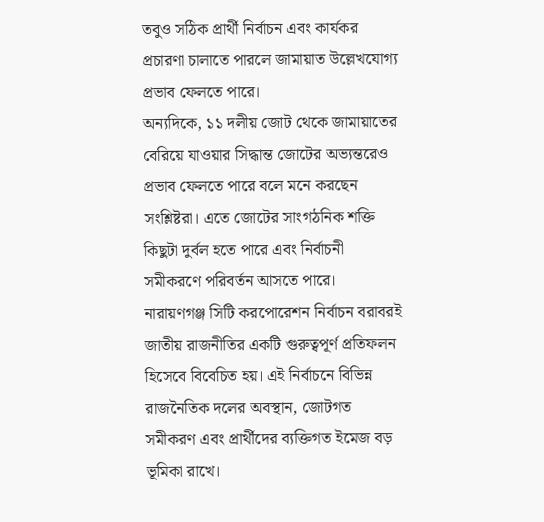তবুও সঠিক প্রার্থী নির্বাচন এবং কার্যকর প্রচারণা চালাতে পারলে জামায়াত উল্লেখযোগ্য প্রভাব ফেলতে পারে।
অন্যদিকে, ১১ দলীয় জোট থেকে জামায়াতের বেরিয়ে যাওয়ার সিদ্ধান্ত জোটের অভ্যন্তরেও প্রভাব ফেলতে পারে বলে মনে করছেন সংশ্লিষ্টরা। এতে জোটের সাংগঠনিক শক্তি কিছুটা দুর্বল হতে পারে এবং নির্বাচনী সমীকরণে পরিবর্তন আসতে পারে।
নারায়ণগঞ্জ সিটি করপোরেশন নির্বাচন বরাবরই জাতীয় রাজনীতির একটি গুরুত্বপূর্ণ প্রতিফলন হিসেবে বিবেচিত হয়। এই নির্বাচনে বিভিন্ন রাজনৈতিক দলের অবস্থান, জোটগত সমীকরণ এবং প্রার্থীদের ব্যক্তিগত ইমেজ বড় ভূমিকা রাখে।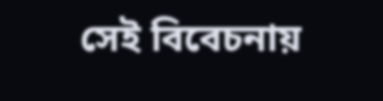সেই বিবেচনায়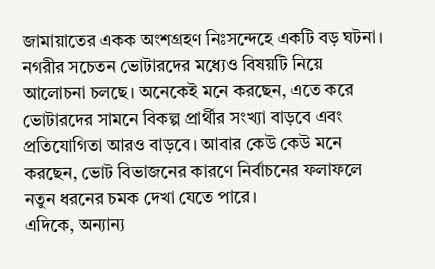জামায়াতের একক অংশগ্রহণ নিঃসন্দেহে একটি বড় ঘটনা।
নগরীর সচেতন ভোটারদের মধ্যেও বিষয়টি নিয়ে আলোচনা চলছে। অনেকেই মনে করছেন, এতে করে ভোটারদের সামনে বিকল্প প্রার্থীর সংখ্যা বাড়বে এবং প্রতিযোগিতা আরও বাড়বে। আবার কেউ কেউ মনে করছেন, ভোট বিভাজনের কারণে নির্বাচনের ফলাফলে নতুন ধরনের চমক দেখা যেতে পারে।
এদিকে, অন্যান্য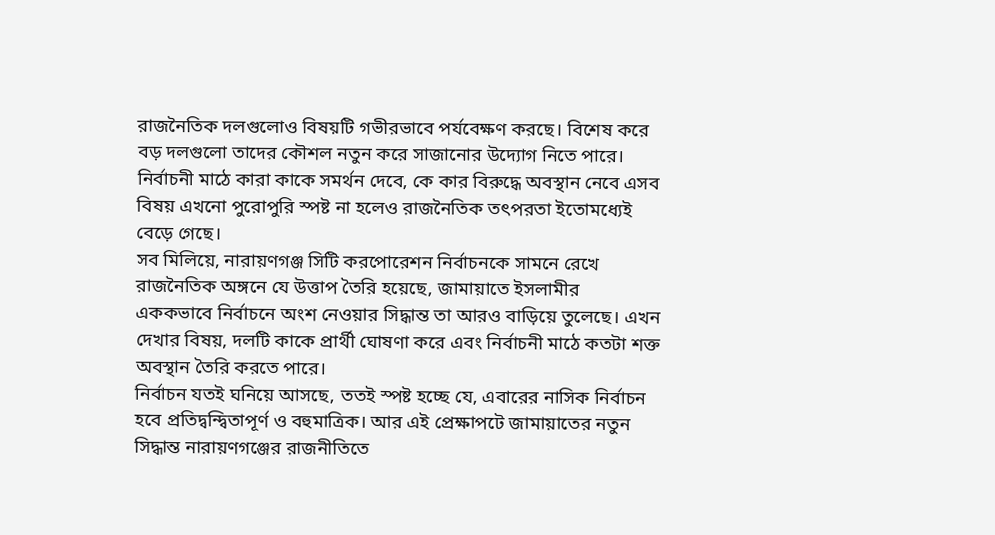রাজনৈতিক দলগুলোও বিষয়টি গভীরভাবে পর্যবেক্ষণ করছে। বিশেষ করে বড় দলগুলো তাদের কৌশল নতুন করে সাজানোর উদ্যোগ নিতে পারে। নির্বাচনী মাঠে কারা কাকে সমর্থন দেবে, কে কার বিরুদ্ধে অবস্থান নেবে এসব বিষয় এখনো পুরোপুরি স্পষ্ট না হলেও রাজনৈতিক তৎপরতা ইতোমধ্যেই বেড়ে গেছে।
সব মিলিয়ে, নারায়ণগঞ্জ সিটি করপোরেশন নির্বাচনকে সামনে রেখে রাজনৈতিক অঙ্গনে যে উত্তাপ তৈরি হয়েছে, জামায়াতে ইসলামীর এককভাবে নির্বাচনে অংশ নেওয়ার সিদ্ধান্ত তা আরও বাড়িয়ে তুলেছে। এখন দেখার বিষয়, দলটি কাকে প্রার্থী ঘোষণা করে এবং নির্বাচনী মাঠে কতটা শক্ত অবস্থান তৈরি করতে পারে।
নির্বাচন যতই ঘনিয়ে আসছে, ততই স্পষ্ট হচ্ছে যে, এবারের নাসিক নির্বাচন হবে প্রতিদ্বন্দ্বিতাপূর্ণ ও বহুমাত্রিক। আর এই প্রেক্ষাপটে জামায়াতের নতুন সিদ্ধান্ত নারায়ণগঞ্জের রাজনীতিতে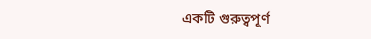একটি গুরুত্বপূর্ণ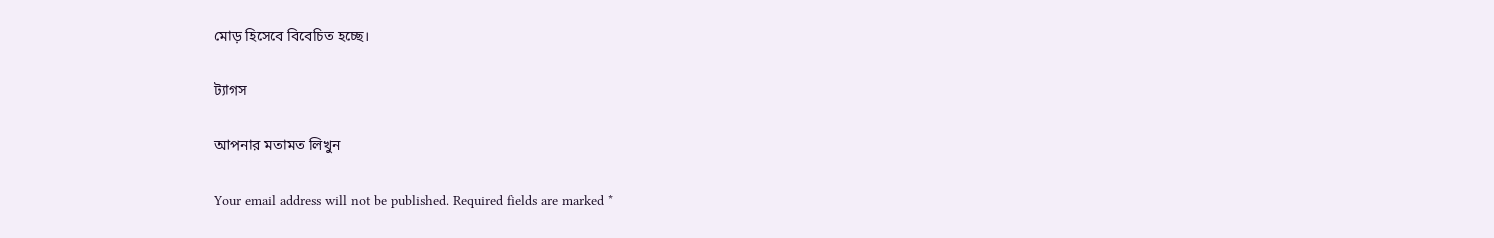মোড় হিসেবে বিবেচিত হচ্ছে।

ট্যাগস

আপনার মতামত লিখুন

Your email address will not be published. Required fields are marked *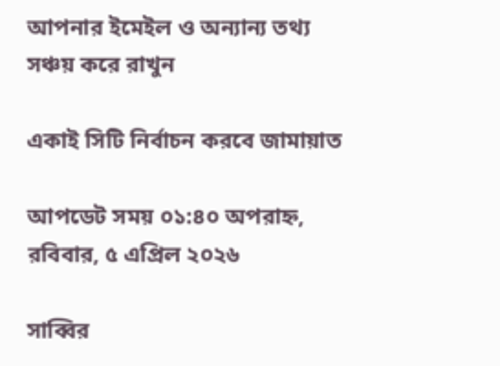আপনার ইমেইল ও অন্যান্য তথ্য সঞ্চয় করে রাখুন

একাই সিটি নির্বাচন করবে জামায়াত

আপডেট সময় ০১:৪০ অপরাহ্ন, রবিবার, ৫ এপ্রিল ২০২৬

সাব্বির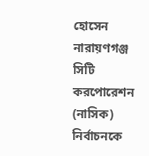হোসেন
নারায়ণগঞ্জ সিটি করপোরেশন (নাসিক) নির্বাচনকে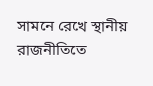সামনে রেখে স্থানীয় রাজনীতিতে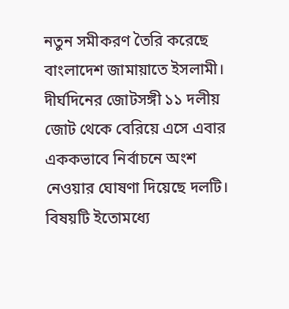নতুন সমীকরণ তৈরি করেছে বাংলাদেশ জামায়াতে ইসলামী। দীর্ঘদিনের জোটসঙ্গী ১১ দলীয় জোট থেকে বেরিয়ে এসে এবার এককভাবে নির্বাচনে অংশ নেওয়ার ঘোষণা দিয়েছে দলটি। বিষয়টি ইতোমধ্যে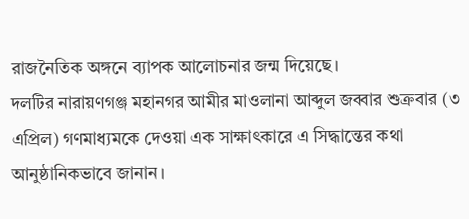রাজনৈতিক অঙ্গনে ব্যাপক আলোচনার জন্ম দিয়েছে।
দলটির নারায়ণগঞ্জ মহানগর আমীর মাওলানা আব্দুল জব্বার শুক্রবার (৩ এপ্রিল) গণমাধ্যমকে দেওয়া এক সাক্ষাৎকারে এ সিদ্ধান্তের কথা আনুষ্ঠানিকভাবে জানান।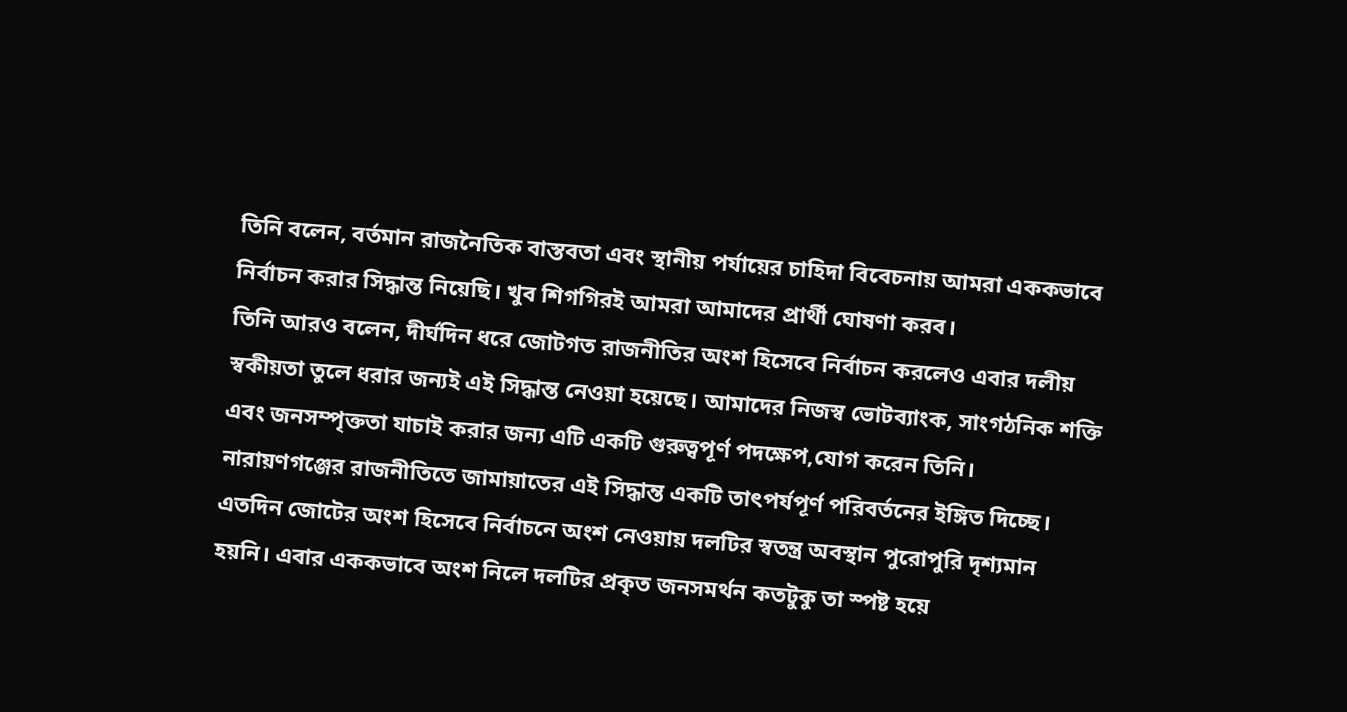তিনি বলেন, বর্তমান রাজনৈতিক বাস্তবতা এবং স্থানীয় পর্যায়ের চাহিদা বিবেচনায় আমরা এককভাবে নির্বাচন করার সিদ্ধান্ত নিয়েছি। খুব শিগগিরই আমরা আমাদের প্রার্থী ঘোষণা করব।
তিনি আরও বলেন, দীর্ঘদিন ধরে জোটগত রাজনীতির অংশ হিসেবে নির্বাচন করলেও এবার দলীয় স্বকীয়তা তুলে ধরার জন্যই এই সিদ্ধান্ত নেওয়া হয়েছে। আমাদের নিজস্ব ভোটব্যাংক, সাংগঠনিক শক্তি এবং জনসম্পৃক্ততা যাচাই করার জন্য এটি একটি গুরুত্বপূর্ণ পদক্ষেপ,যোগ করেন তিনি।
নারায়ণগঞ্জের রাজনীতিতে জামায়াতের এই সিদ্ধান্ত একটি তাৎপর্যপূর্ণ পরিবর্তনের ইঙ্গিত দিচ্ছে। এতদিন জোটের অংশ হিসেবে নির্বাচনে অংশ নেওয়ায় দলটির স্বতন্ত্র অবস্থান পুরোপুরি দৃশ্যমান হয়নি। এবার এককভাবে অংশ নিলে দলটির প্রকৃত জনসমর্থন কতটুকু তা স্পষ্ট হয়ে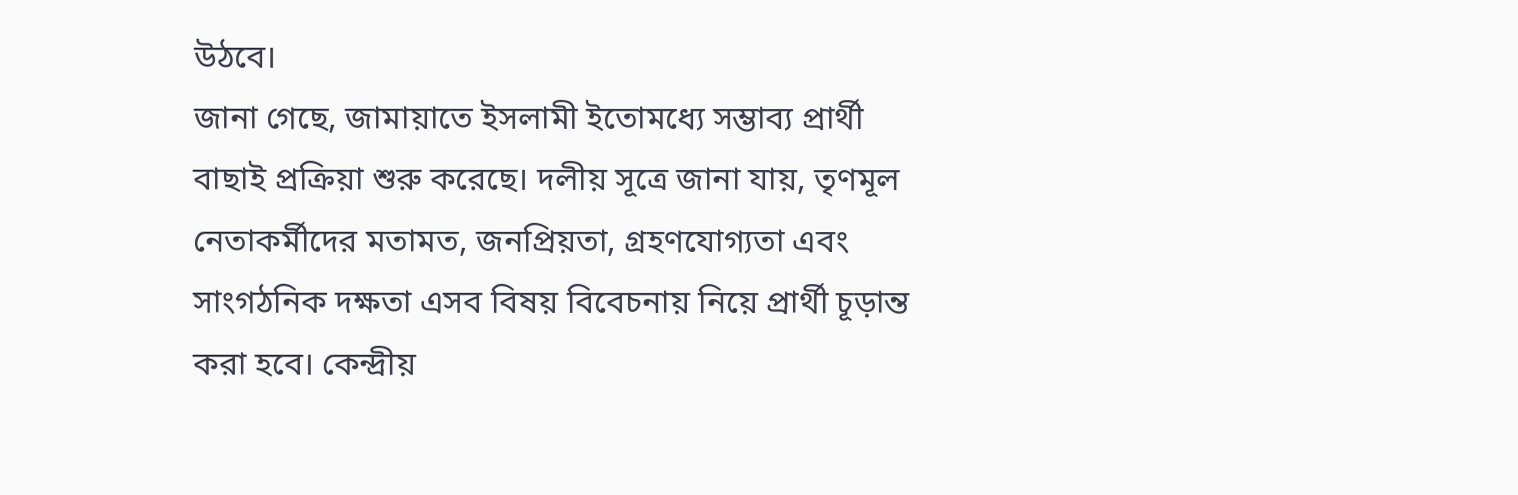উঠবে।
জানা গেছে, জামায়াতে ইসলামী ইতোমধ্যে সম্ভাব্য প্রার্থী বাছাই প্রক্রিয়া শুরু করেছে। দলীয় সূত্রে জানা যায়, তৃণমূল নেতাকর্মীদের মতামত, জনপ্রিয়তা, গ্রহণযোগ্যতা এবং সাংগঠনিক দক্ষতা এসব বিষয় বিবেচনায় নিয়ে প্রার্থী চূড়ান্ত করা হবে। কেন্দ্রীয়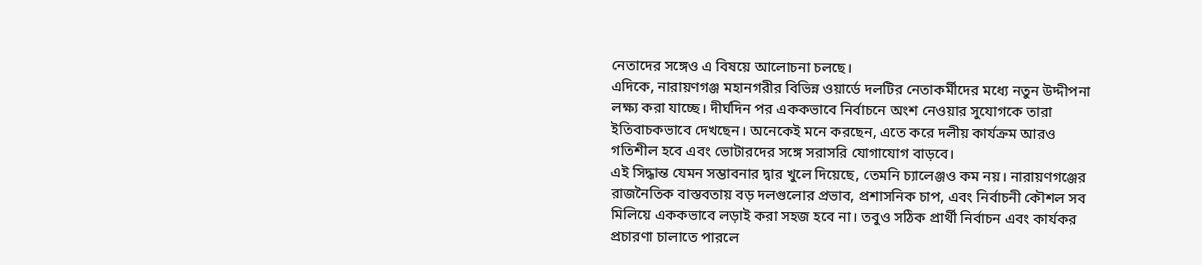নেতাদের সঙ্গেও এ বিষয়ে আলোচনা চলছে।
এদিকে, নারায়ণগঞ্জ মহানগরীর বিভিন্ন ওয়ার্ডে দলটির নেতাকর্মীদের মধ্যে নতুন উদ্দীপনা লক্ষ্য করা যাচ্ছে। দীর্ঘদিন পর এককভাবে নির্বাচনে অংশ নেওয়ার সুযোগকে তারা ইতিবাচকভাবে দেখছেন। অনেকেই মনে করছেন, এতে করে দলীয় কার্যক্রম আরও গতিশীল হবে এবং ভোটারদের সঙ্গে সরাসরি যোগাযোগ বাড়বে।
এই সিদ্ধান্ত যেমন সম্ভাবনার দ্বার খুলে দিয়েছে, তেমনি চ্যালেঞ্জও কম নয়। নারায়ণগঞ্জের রাজনৈতিক বাস্তবতায় বড় দলগুলোর প্রভাব, প্রশাসনিক চাপ, এবং নির্বাচনী কৌশল সব মিলিয়ে এককভাবে লড়াই করা সহজ হবে না। তবুও সঠিক প্রার্থী নির্বাচন এবং কার্যকর প্রচারণা চালাতে পারলে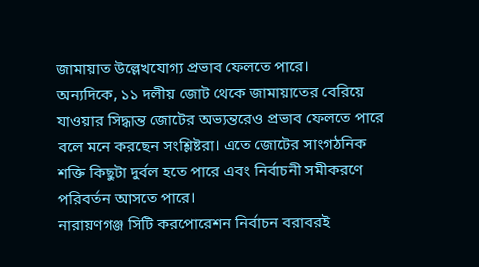জামায়াত উল্লেখযোগ্য প্রভাব ফেলতে পারে।
অন্যদিকে, ১১ দলীয় জোট থেকে জামায়াতের বেরিয়ে যাওয়ার সিদ্ধান্ত জোটের অভ্যন্তরেও প্রভাব ফেলতে পারে বলে মনে করছেন সংশ্লিষ্টরা। এতে জোটের সাংগঠনিক শক্তি কিছুটা দুর্বল হতে পারে এবং নির্বাচনী সমীকরণে পরিবর্তন আসতে পারে।
নারায়ণগঞ্জ সিটি করপোরেশন নির্বাচন বরাবরই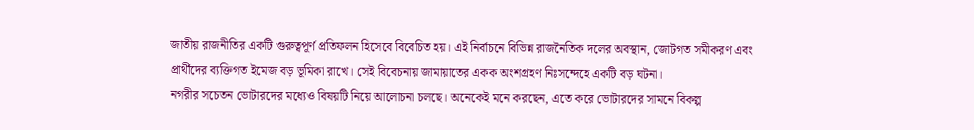জাতীয় রাজনীতির একটি গুরুত্বপূর্ণ প্রতিফলন হিসেবে বিবেচিত হয়। এই নির্বাচনে বিভিন্ন রাজনৈতিক দলের অবস্থান, জোটগত সমীকরণ এবং প্রার্থীদের ব্যক্তিগত ইমেজ বড় ভূমিকা রাখে। সেই বিবেচনায় জামায়াতের একক অংশগ্রহণ নিঃসন্দেহে একটি বড় ঘটনা।
নগরীর সচেতন ভোটারদের মধ্যেও বিষয়টি নিয়ে আলোচনা চলছে। অনেকেই মনে করছেন, এতে করে ভোটারদের সামনে বিকল্প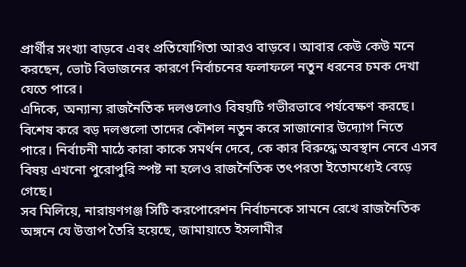প্রার্থীর সংখ্যা বাড়বে এবং প্রতিযোগিতা আরও বাড়বে। আবার কেউ কেউ মনে করছেন, ভোট বিভাজনের কারণে নির্বাচনের ফলাফলে নতুন ধরনের চমক দেখা যেতে পারে।
এদিকে, অন্যান্য রাজনৈতিক দলগুলোও বিষয়টি গভীরভাবে পর্যবেক্ষণ করছে। বিশেষ করে বড় দলগুলো তাদের কৌশল নতুন করে সাজানোর উদ্যোগ নিতে পারে। নির্বাচনী মাঠে কারা কাকে সমর্থন দেবে, কে কার বিরুদ্ধে অবস্থান নেবে এসব বিষয় এখনো পুরোপুরি স্পষ্ট না হলেও রাজনৈতিক তৎপরতা ইতোমধ্যেই বেড়ে গেছে।
সব মিলিয়ে, নারায়ণগঞ্জ সিটি করপোরেশন নির্বাচনকে সামনে রেখে রাজনৈতিক অঙ্গনে যে উত্তাপ তৈরি হয়েছে, জামায়াতে ইসলামীর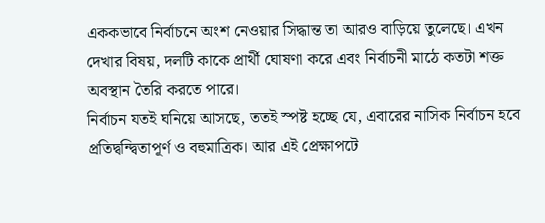এককভাবে নির্বাচনে অংশ নেওয়ার সিদ্ধান্ত তা আরও বাড়িয়ে তুলেছে। এখন দেখার বিষয়, দলটি কাকে প্রার্থী ঘোষণা করে এবং নির্বাচনী মাঠে কতটা শক্ত অবস্থান তৈরি করতে পারে।
নির্বাচন যতই ঘনিয়ে আসছে, ততই স্পষ্ট হচ্ছে যে, এবারের নাসিক নির্বাচন হবে প্রতিদ্বন্দ্বিতাপূর্ণ ও বহুমাত্রিক। আর এই প্রেক্ষাপটে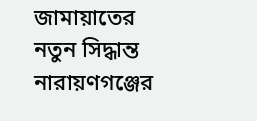জামায়াতের নতুন সিদ্ধান্ত নারায়ণগঞ্জের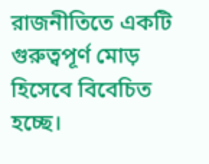রাজনীতিতে একটি গুরুত্বপূর্ণ মোড় হিসেবে বিবেচিত হচ্ছে।